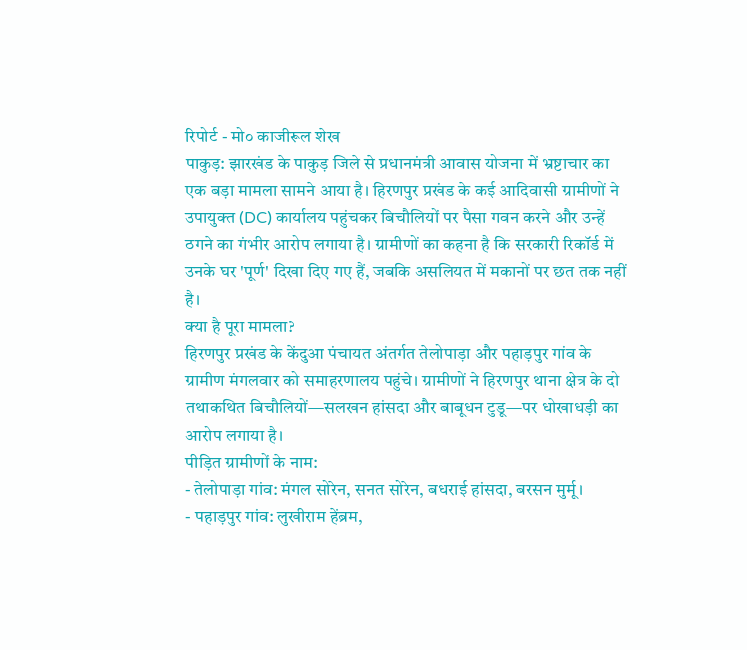रिपोर्ट - मो० काजीरूल शेख
पाकुड़: झारखंड के पाकुड़ जिले से प्रधानमंत्री आवास योजना में भ्रष्टाचार का एक बड़ा मामला सामने आया है। हिरणपुर प्रखंड के कई आदिवासी ग्रामीणों ने उपायुक्त (DC) कार्यालय पहुंचकर बिचौलियों पर पैसा गवन करने और उन्हें ठगने का गंभीर आरोप लगाया है। ग्रामीणों का कहना है कि सरकारी रिकॉर्ड में उनके घर 'पूर्ण' दिखा दिए गए हैं, जबकि असलियत में मकानों पर छत तक नहीं है।
क्या है पूरा मामला?
हिरणपुर प्रखंड के केंदुआ पंचायत अंतर्गत तेलोपाड़ा और पहाड़पुर गांव के ग्रामीण मंगलवार को समाहरणालय पहुंचे। ग्रामीणों ने हिरणपुर थाना क्षेत्र के दो तथाकथित बिचौलियों—सलखन हांसदा और बाबूधन टुडू—पर धोखाधड़ी का आरोप लगाया है।
पीड़ित ग्रामीणों के नाम:
- तेलोपाड़ा गांव: मंगल सोरेन, सनत सोरेन, बधराई हांसदा, बरसन मुर्मू।
- पहाड़पुर गांव: लुखीराम हेंब्रम,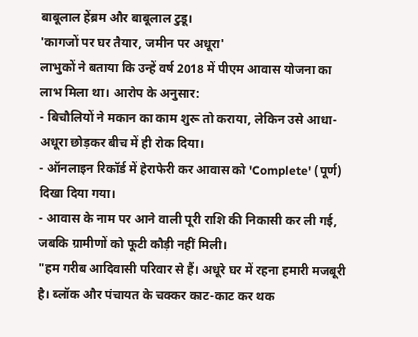बाबूलाल हेंब्रम और बाबूलाल टुडू।
'कागजों पर घर तैयार, जमीन पर अधूरा'
लाभुकों ने बताया कि उन्हें वर्ष 2018 में पीएम आवास योजना का लाभ मिला था। आरोप के अनुसार:
- बिचौलियों ने मकान का काम शुरू तो कराया, लेकिन उसे आधा-अधूरा छोड़कर बीच में ही रोक दिया।
- ऑनलाइन रिकॉर्ड में हेराफेरी कर आवास को 'Complete' (पूर्ण) दिखा दिया गया।
- आवास के नाम पर आने वाली पूरी राशि की निकासी कर ली गई, जबकि ग्रामीणों को फूटी कौड़ी नहीं मिली।
"हम गरीब आदिवासी परिवार से हैं। अधूरे घर में रहना हमारी मजबूरी है। ब्लॉक और पंचायत के चक्कर काट-काट कर थक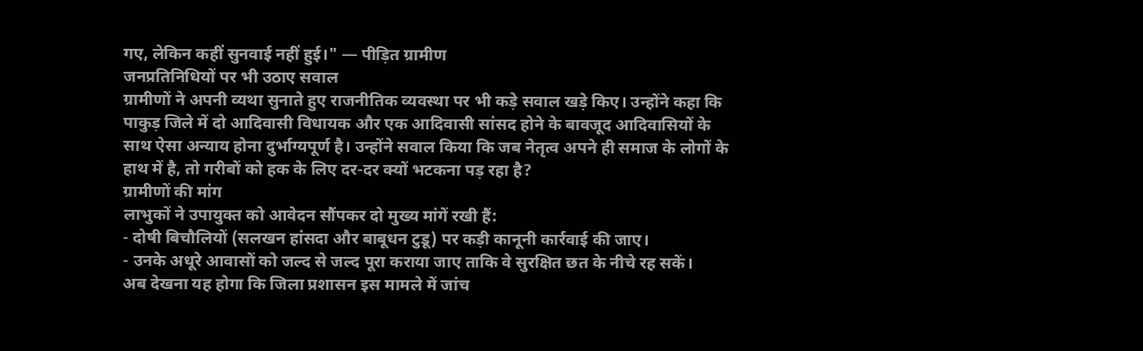गए, लेकिन कहीं सुनवाई नहीं हुई।" — पीड़ित ग्रामीण
जनप्रतिनिधियों पर भी उठाए सवाल
ग्रामीणों ने अपनी व्यथा सुनाते हुए राजनीतिक व्यवस्था पर भी कड़े सवाल खड़े किए। उन्होंने कहा कि पाकुड़ जिले में दो आदिवासी विधायक और एक आदिवासी सांसद होने के बावजूद आदिवासियों के साथ ऐसा अन्याय होना दुर्भाग्यपूर्ण है। उन्होंने सवाल किया कि जब नेतृत्व अपने ही समाज के लोगों के हाथ में है, तो गरीबों को हक के लिए दर-दर क्यों भटकना पड़ रहा है?
ग्रामीणों की मांग
लाभुकों ने उपायुक्त को आवेदन सौंपकर दो मुख्य मांगें रखी हैं:
- दोषी बिचौलियों (सलखन हांसदा और बाबूधन टुडू) पर कड़ी कानूनी कार्रवाई की जाए।
- उनके अधूरे आवासों को जल्द से जल्द पूरा कराया जाए ताकि वे सुरक्षित छत के नीचे रह सकें।
अब देखना यह होगा कि जिला प्रशासन इस मामले में जांच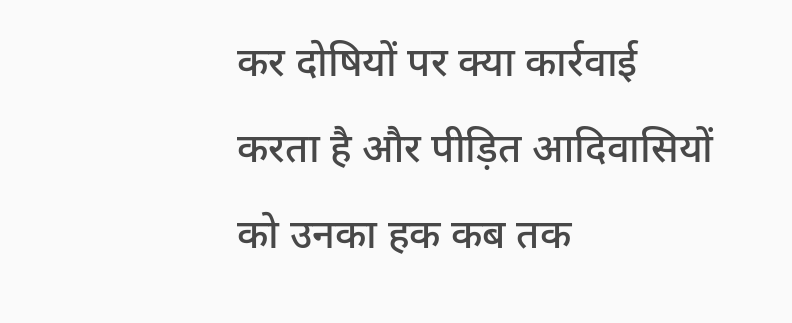कर दोषियों पर क्या कार्रवाई करता है और पीड़ित आदिवासियों को उनका हक कब तक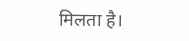मिलता है।